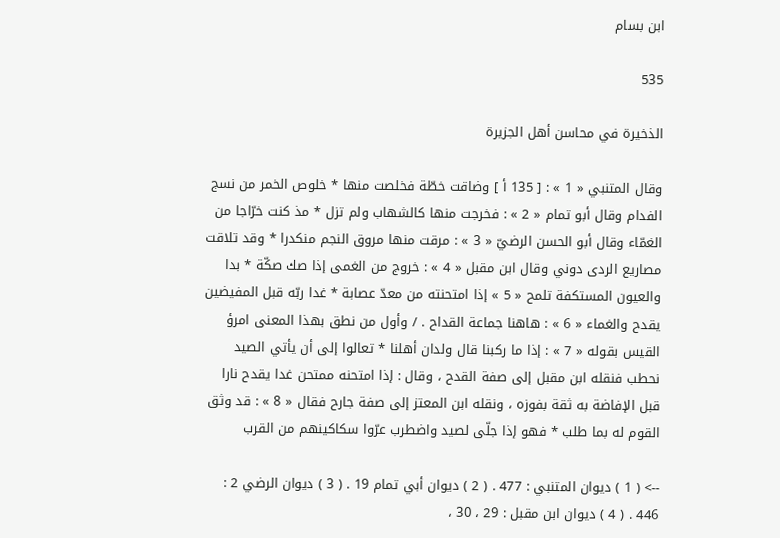ابن بسام

535

الذخيرة في محاسن أهل الجزيرة

وقال المتنبي « 1 » : [ 135 أ ] وضاقت خطّة فخلصت منها * خلوص الخمر من نسج الفدام وقال أبو تمام « 2 » : فخرجت منها كالشهاب ولم تزل * مذ كنت خرّاجا من الغمّاء وقال أبو الحسن الرضيّ « 3 » : مرقت منها مروق النجم منكدرا * وقد تلاقت مصاريع الردى دوني وقال ابن مقبل « 4 » : خروج من الغمى إذا صك صكّة * بدا والعيون المستكفة تلمح « 5 » إذا امتحنته من معدّ عصابة * غدا ربّه قبل المفيضين يقدح والغماء « 6 » : هاهنا جماعة القداح . / وأول من نطق بهذا المعنى امرؤ القيس بقوله « 7 » : إذا ما ركبنا قال ولدان أهلنا * تعالوا إلى أن يأتي الصيد نحطب فنقله ابن مقبل إلى صفة القدح ، وقال : إذا امتحنه ممتحن غدا يقدح نارا قبل الإفاضة به ثقة بفوزه ، ونقله ابن المعتز إلى صفة جارح فقال « 8 » : قد وثق القوم له بما طلب * فهو إذا جلّى لصيد واضطرب عرّوا سكاكينهم من القرب

--> ( 1 ) ديوان المتنبي : 477 . ( 2 ) ديوان أبي تمام 19 . ( 3 ) ديوان الرضي 2 : 446 . ( 4 ) ديوان ابن مقبل : 29 ، 30 ،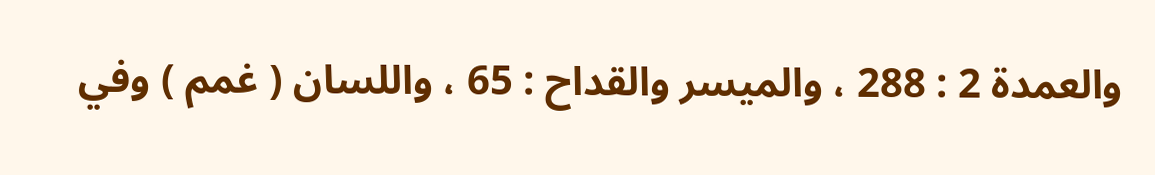والعمدة 2 : 288 ، والميسر والقداح : 65 ، واللسان ( غمم ) وفي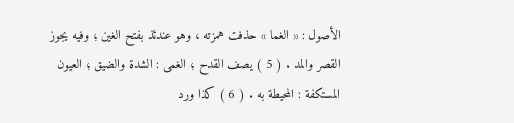الأصول : « الغما » حذفت همزته ، وهو عندئذ بفتح الغين ؛ وفيه يجوز القصر والمد . ( 5 ) يصف القدح ؛ الغمى : الشدة والضيق ؛ العيون المستكفة : المحيطة به . ( 6 ) كذا ورد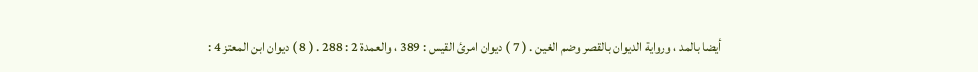أيضا بالمد ، ورواية الديوان بالقصر وضم الغين . ( 7 ) ديوان امرئ القيس : 389 ، والعمدة 2 : 288 . ( 8 ) ديوان ابن المعتز 4 :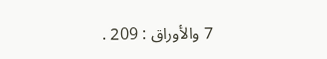7 والأوراق : 209 .